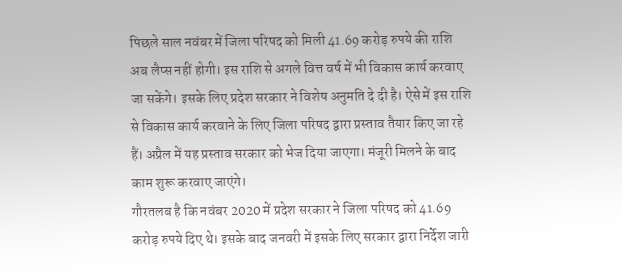पिछले साल नवंबर में जिला परिषद को मिली 41.69 करोड़ रुपये की राशि अब लैप्स नहीं होगी। इस राशि से अगले वित्त वर्ष में भी विकास कार्य करवाए जा सकेंगे। इसके लिए प्रदेश सरकार ने विशेष अनुमति दे दी है। ऐसे में इस राशि से विकास कार्य करवाने के लिए जिला परिषद द्वारा प्रस्ताव तैयार किए जा रहे हैं। अप्रैल में यह प्रस्ताव सरकार को भेज दिया जाएगा। मंजूरी मिलने के बाद काम शुरू करवाए जाएंगे।
गौरतलब है कि नवंबर 2020 में प्रदेश सरकार ने जिला परिषद को 41.69 करोड़ रुपये दिए थे। इसके बाद जनवरी में इसके लिए सरकार द्वारा निर्देश जारी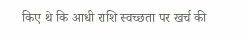किए थे कि आधी राशि स्वच्छता पर खर्च की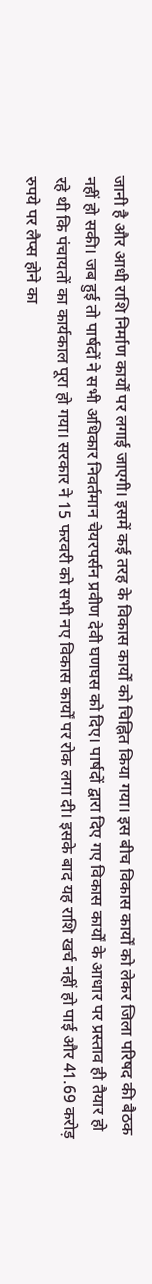जानी है और आधी राशि निर्माण कार्यों पर लगाई जाएगी। इसमें कई तरह के विकास कार्यों को चिह्नित किया गया। इस बीच विकास कार्यों को लेकर जिला परिषद की बैठक नहीं हो सकी। जब हुई तो पार्षदों ने सभी अधिकार निवर्तमान चेयरपर्सन प्रवीण देवी घणघस को दिए। पार्षदों द्वारा दिए गए विकास कार्यों के आधार पर प्रस्ताव ही तैयार हो रहे थी कि पंचायतों का कार्यकाल पूरा हो गया। सरकार ने 15 फरवरी को सभी नए विकास कार्यों पर रोक लगा दी। इसके बाद यह राशि खर्च नहीं हो पाई और 41.69 करोड़ रुपये पर लैप्स होने का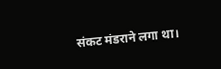संकट मंडराने लगा था।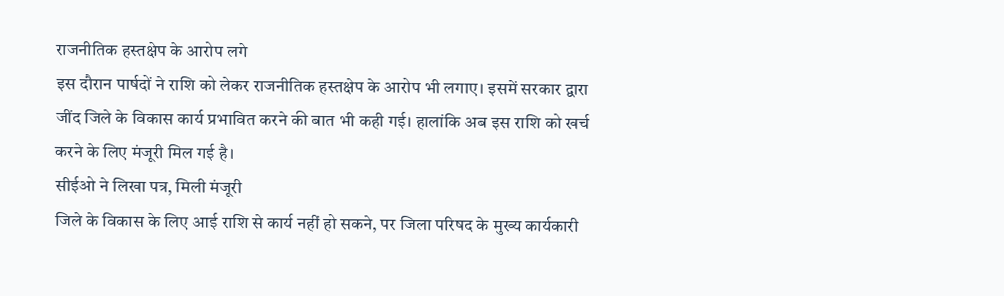राजनीतिक हस्तक्षेप के आरोप लगे
इस दौरान पार्षदों ने राशि को लेकर राजनीतिक हस्तक्षेप के आरोप भी लगाए। इसमें सरकार द्वारा जींद जिले के विकास कार्य प्रभावित करने की बात भी कही गई। हालांकि अब इस राशि को खर्च करने के लिए मंजूरी मिल गई है।
सीईओ ने लिखा पत्र, मिली मंजूरी
जिले के विकास के लिए आई राशि से कार्य नहीं हो सकने, पर जिला परिषद के मुख्य कार्यकारी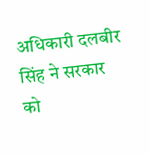अधिकारी दलबीर सिंह ने सरकार को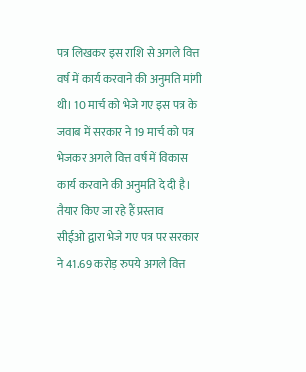पत्र लिखकर इस राशि से अगले वित्त वर्ष में कार्य करवाने की अनुमति मांगी थी। 10 मार्च को भेजे गए इस पत्र के जवाब में सरकार ने 19 मार्च को पत्र भेजकर अगले वित्त वर्ष में विकास कार्य करवाने की अनुमति दे दी है।
तैयार किए जा रहे हैं प्रस्ताव
सीईओ द्वारा भेजे गए पत्र पर सरकार ने 41.69 करोड़ रुपये अगले वित्त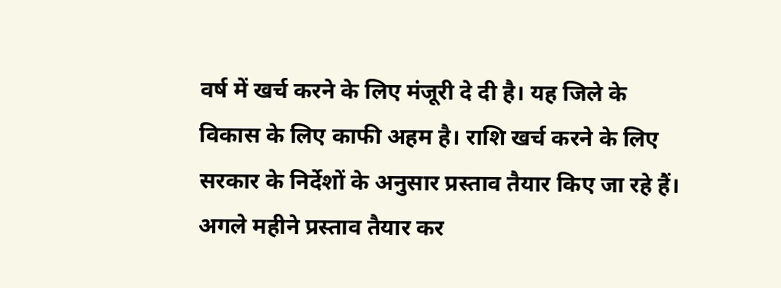वर्ष में खर्च करने के लिए मंजूरी दे दी है। यह जिले के विकास के लिए काफी अहम है। राशि खर्च करने के लिए सरकार के निर्देशों के अनुसार प्रस्ताव तैयार किए जा रहे हैं। अगले महीने प्रस्ताव तैयार कर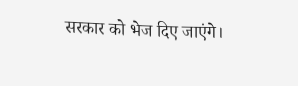सरकार को भेज दिए जाएंगे।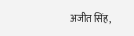अजीत सिंह,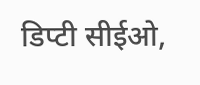डिप्टी सीईओ,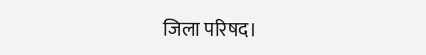जिला परिषद।